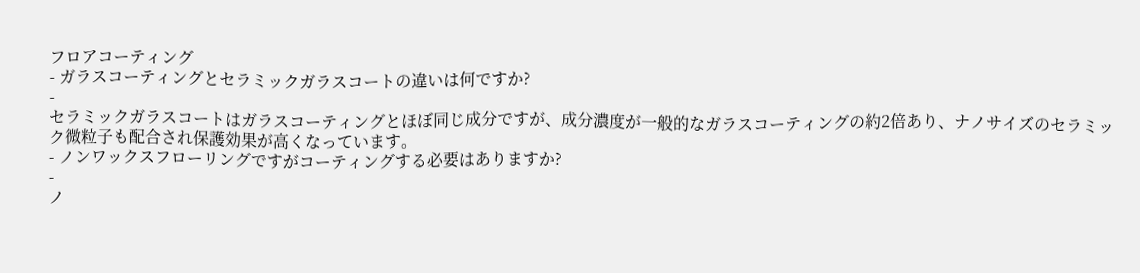フロアコーティング
- ガラスコーティングとセラミックガラスコートの違いは何ですか?
-
セラミックガラスコートはガラスコーティングとほぼ同じ成分ですが、成分濃度が一般的なガラスコーティングの約2倍あり、ナノサイズのセラミック微粒子も配合され保護効果が高くなっています。
- ノンワックスフローリングですがコーティングする必要はありますか?
-
ノ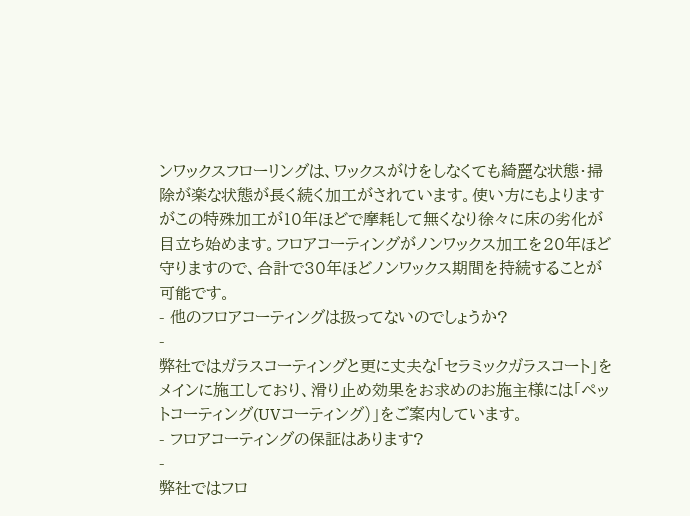ンワックスフローリングは、ワックスがけをしなくても綺麗な状態・掃除が楽な状態が長く続く加工がされています。使い方にもよりますがこの特殊加工が10年ほどで摩耗して無くなり徐々に床の劣化が目立ち始めます。フロアコーティングがノンワックス加工を20年ほど守りますので、合計で30年ほどノンワックス期間を持続することが可能です。
- 他のフロアコーティングは扱ってないのでしょうか?
-
弊社ではガラスコーティングと更に丈夫な「セラミックガラスコート」をメインに施工しており、滑り止め効果をお求めのお施主様には「ペットコーティング(UVコーティング)」をご案内しています。
- フロアコーティングの保証はあります?
-
弊社ではフロ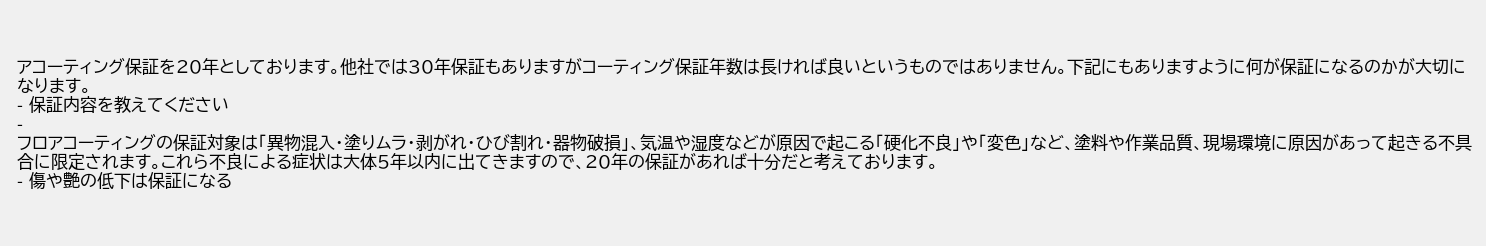アコーティング保証を20年としております。他社では30年保証もありますがコーティング保証年数は長ければ良いというものではありません。下記にもありますように何が保証になるのかが大切になります。
- 保証内容を教えてください
-
フロアコーティングの保証対象は「異物混入・塗りムラ・剥がれ・ひび割れ・器物破損」、気温や湿度などが原因で起こる「硬化不良」や「変色」など、塗料や作業品質、現場環境に原因があって起きる不具合に限定されます。これら不良による症状は大体5年以内に出てきますので、20年の保証があれば十分だと考えております。
- 傷や艶の低下は保証になる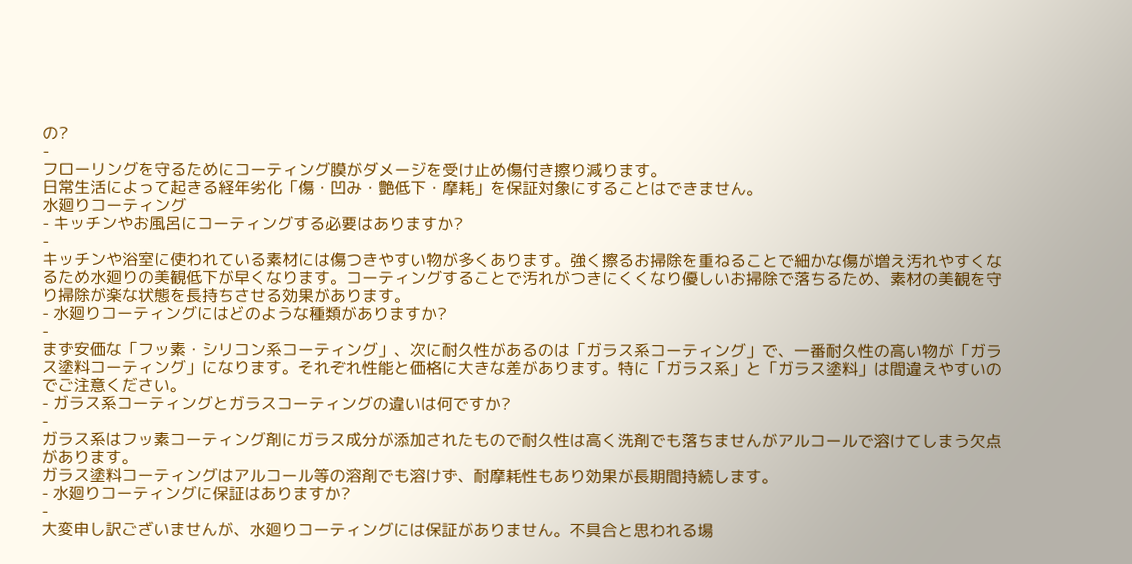の?
-
フローリングを守るためにコーティング膜がダメージを受け止め傷付き擦り減ります。
日常生活によって起きる経年劣化「傷・凹み・艶低下・摩耗」を保証対象にすることはできません。
水廻りコーティング
- キッチンやお風呂にコーティングする必要はありますか?
-
キッチンや浴室に使われている素材には傷つきやすい物が多くあります。強く擦るお掃除を重ねることで細かな傷が増え汚れやすくなるため水廻りの美観低下が早くなります。コーティングすることで汚れがつきにくくなり優しいお掃除で落ちるため、素材の美観を守り掃除が楽な状態を長持ちさせる効果があります。
- 水廻りコーティングにはどのような種類がありますか?
-
まず安価な「フッ素・シリコン系コーティング」、次に耐久性があるのは「ガラス系コーティング」で、一番耐久性の高い物が「ガラス塗料コーティング」になります。それぞれ性能と価格に大きな差があります。特に「ガラス系」と「ガラス塗料」は間違えやすいのでご注意ください。
- ガラス系コーティングとガラスコーティングの違いは何ですか?
-
ガラス系はフッ素コーティング剤にガラス成分が添加されたもので耐久性は高く洗剤でも落ちませんがアルコールで溶けてしまう欠点があります。
ガラス塗料コーティングはアルコール等の溶剤でも溶けず、耐摩耗性もあり効果が長期間持続します。
- 水廻りコーティングに保証はありますか?
-
大変申し訳ございませんが、水廻りコーティングには保証がありません。不具合と思われる場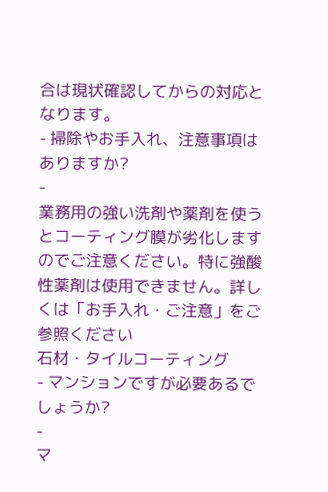合は現状確認してからの対応となります。
- 掃除やお手入れ、注意事項はありますか?
-
業務用の強い洗剤や薬剤を使うとコーティング膜が劣化しますのでご注意ください。特に強酸性薬剤は使用できません。詳しくは「お手入れ・ご注意」をご参照ください
石材・タイルコーティング
- マンションですが必要あるでしょうか?
-
マ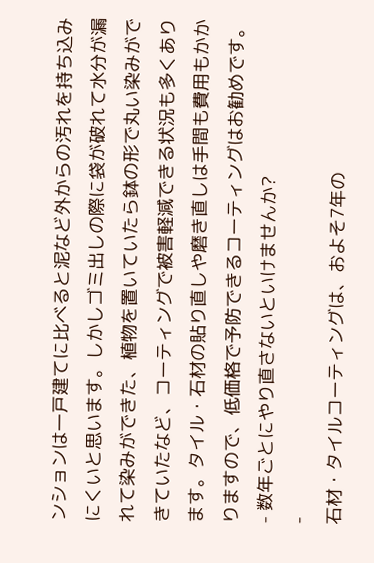ンションは一戸建てに比べると泥など外からの汚れを持ち込みにくいと思います。しかしゴミ出しの際に袋が破れて水分が漏れて染みができた、植物を置いていたら鉢の形で丸い染みができていたなど、コーティングで被害軽減できる状況も多くあります。タイル・石材の貼り直しや磨き直しは手間も費用もかかりますので、低価格で予防できるコーティングはお勧めです。
- 数年ごとにやり直さないといけませんか?
-
石材・タイルコーティングは、およそ7年の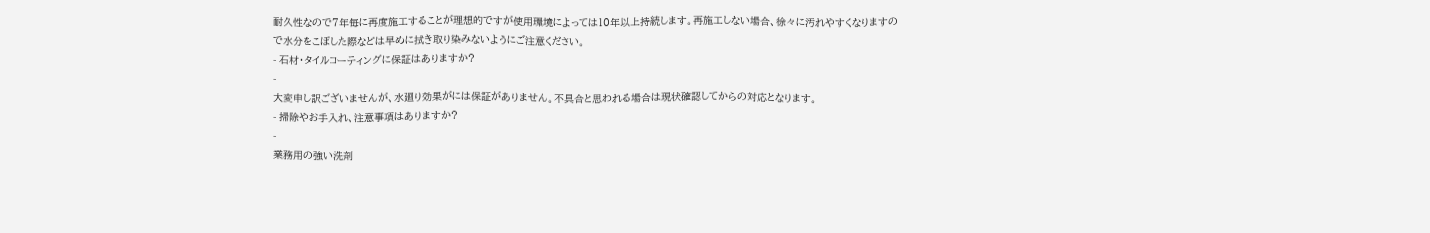耐久性なので7年毎に再度施工することが理想的ですが使用環境によっては10年以上持続します。再施工しない場合、徐々に汚れやすくなりますので水分をこぼした際などは早めに拭き取り染みないようにご注意ください。
- 石材・タイルコーティングに保証はありますか?
-
大変申し訳ございませんが、水廻り効果がには保証がありません。不具合と思われる場合は現状確認してからの対応となります。
- 掃除やお手入れ、注意事項はありますか?
-
業務用の強い洗剤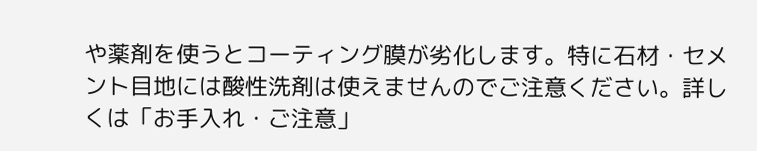や薬剤を使うとコーティング膜が劣化します。特に石材・セメント目地には酸性洗剤は使えませんのでご注意ください。詳しくは「お手入れ・ご注意」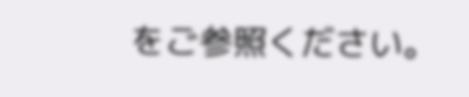をご参照ください。